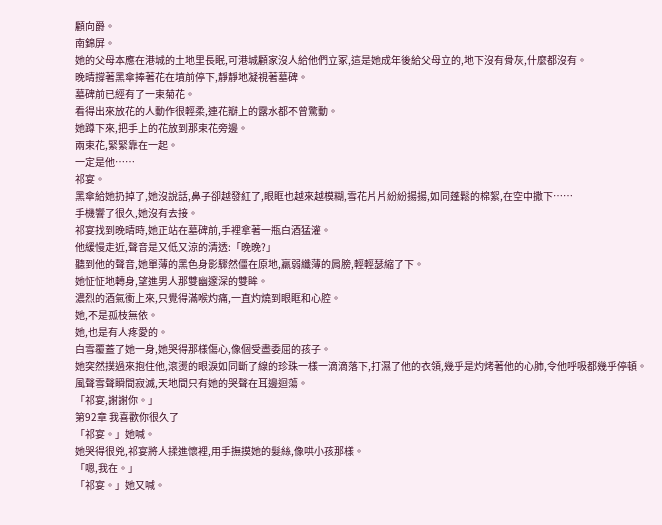顧向爵。
南錦屏。
她的父母本應在港城的土地里長眠,可港城顧家沒人給他們立冢,這是她成年後給父母立的,地下沒有骨灰,什麼都沒有。
晚晴撐著黑傘捧著花在墳前停下,靜靜地凝視著墓碑。
墓碑前已經有了一束菊花。
看得出來放花的人動作很輕柔,連花瓣上的露水都不曾驚動。
她蹲下來,把手上的花放到那束花旁邊。
兩束花,緊緊靠在一起。
一定是他……
祁宴。
黑傘給她扔掉了,她沒說話,鼻子卻越發紅了,眼眶也越來越模糊,雪花片片紛紛揚揚,如同蓬鬆的棉絮,在空中撒下……
手機響了很久,她沒有去接。
祁宴找到晚晴時,她正站在墓碑前,手裡拿著一瓶白酒猛灌。
他緩慢走近,聲音是又低又涼的清透:「晚晚?」
聽到他的聲音,她單薄的黑色身影驟然僵在原地,羸弱纖薄的肩膀,輕輕瑟縮了下。
她怔怔地轉身,望進男人那雙幽邃深的雙眸。
濃烈的酒氣衝上來,只覺得滿喉灼痛,一直灼燒到眼眶和心腔。
她,不是孤枝無依。
她,也是有人疼愛的。
白雪覆蓋了她一身,她哭得那樣傷心,像個受盡委屈的孩子。
她突然撲過來抱住他,滾燙的眼淚如同斷了線的珍珠一樣一滴滴落下,打濕了他的衣領,幾乎是灼烤著他的心肺,令他呼吸都幾乎停頓。
風聲雪聲瞬間寂滅,天地間只有她的哭聲在耳邊迴蕩。
「祁宴,謝謝你。」
第92章 我喜歡你很久了
「祁宴。」她喊。
她哭得很兇,祁宴將人揉進懷裡,用手撫摸她的髮絲,像哄小孩那樣。
「嗯,我在。」
「祁宴。」她又喊。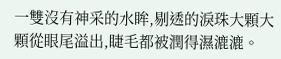一雙沒有神采的水眸,剔透的淚珠大顆大顆從眼尾溢出,睫毛都被潤得濕漉漉。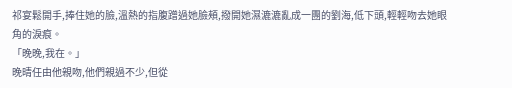祁宴鬆開手,捧住她的臉,溫熱的指腹蹭過她臉頰,撥開她濕漉漉亂成一團的劉海,低下頭,輕輕吻去她眼角的淚痕。
「晚晚,我在。」
晚晴任由他親吻,他們親過不少,但從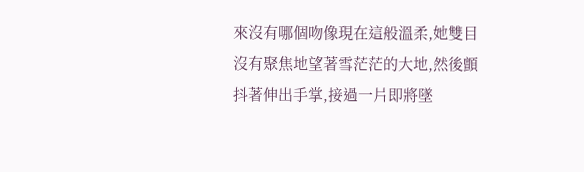來沒有哪個吻像現在這般溫柔,她雙目沒有聚焦地望著雪茫茫的大地,然後顫抖著伸出手掌,接過一片即將墜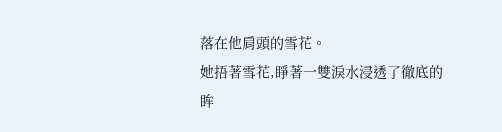落在他肩頭的雪花。
她捂著雪花,睜著一雙淚水浸透了徹底的眸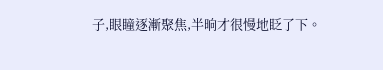子,眼瞳逐漸聚焦,半晌才很慢地眨了下。